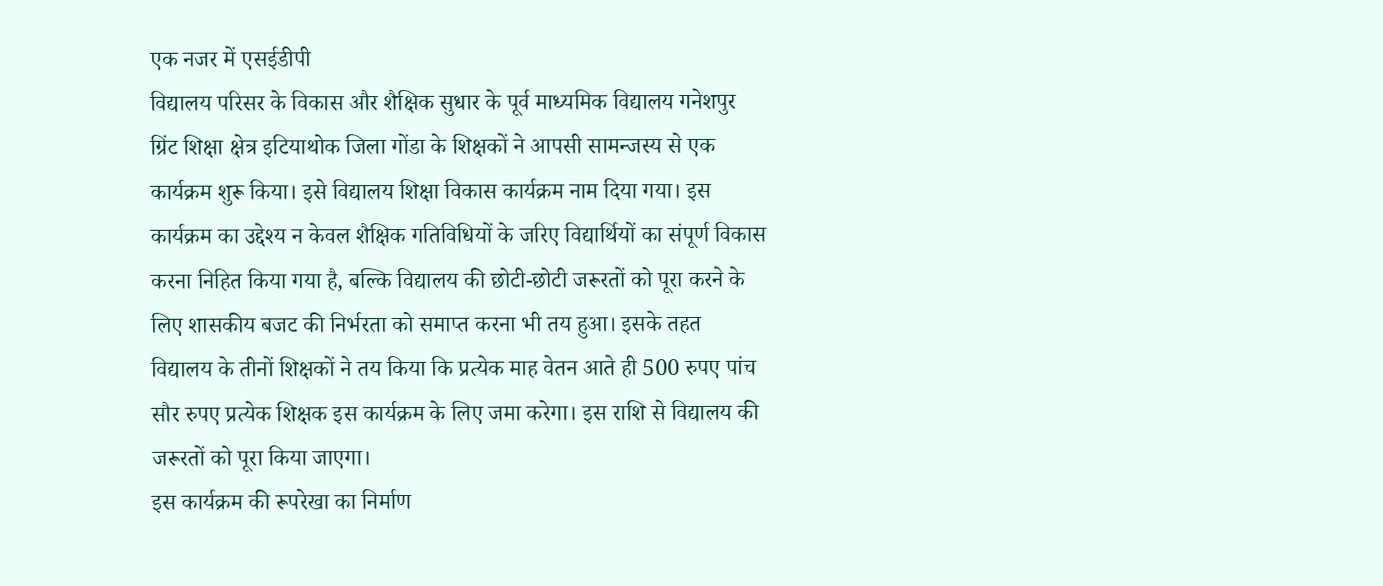एक नजर में एसईडीपी
विद्यालय परिसर के विकास और शैक्षिक सुधार के पूर्व माध्यमिक विद्यालय गनेशपुर ग्रिंट शिक्षा क्षेत्र इटियाथोक जिला गोंडा के शिक्षकों ने आपसी सामन्जस्य से एक कार्यक्रम शुरू किया। इसे विद्यालय शिक्षा विकास कार्यक्रम नाम दिया गया। इस कार्यक्रम का उद्देश्य न केवल शैक्षिक गतिविधियों के जरिए विद्यार्थियों का संपूर्ण विकास करना निहित किया गया है, बल्कि विद्यालय की छोटी-छोटी जरूरतों को पूरा करने के लिए शासकीय बजट की निर्भरता को समाप्त करना भी तय हुआ। इसके तहत विद्यालय के तीनों शिक्षकों ने तय किया कि प्रत्येक माह वेतन आते ही 500 रुपए पांच सौर रुपए प्रत्येक शिक्षक इस कार्यक्रम के लिए जमा करेगा। इस राशि से विद्यालय की जरूरतों को पूरा किया जाएगा।
इस कार्यक्रम की रूपरेखा का निर्माण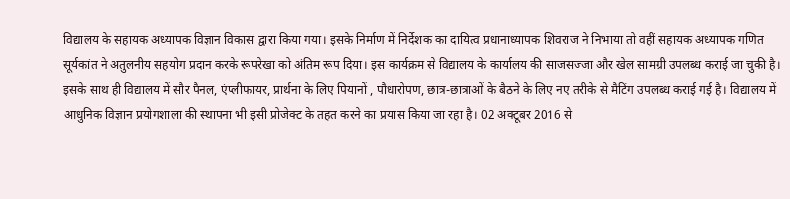विद्यालय के सहायक अध्यापक विज्ञान विकास द्वारा किया गया। इसके निर्माण में निर्देशक का दायित्व प्रधानाध्यापक शिवराज ने निभाया तो वहीं सहायक अध्यापक गणित सूर्यकांत ने अतुलनीय सहयोग प्रदान करके रूपरेखा को अंतिम रूप दिया। इस कार्यक्रम से विद्यालय के कार्यालय की साजसज्जा और खेल सामग्री उपलब्ध कराई जा चुकी है। इसके साथ ही विद्यालय में सौर पैनल, एंप्लीफायर, प्रार्थना के लिए पियानों , पौधारोपण, छात्र-छात्राओं के बैठने के लिए नए तरीके से मैटिंग उपलब्ध कराई गई है। विद्यालय में आधुनिक विज्ञान प्रयोगशाला की स्थापना भी इसी प्रोजेक्ट के तहत करने का प्रयास किया जा रहा है। 02 अक्टूबर 2016 से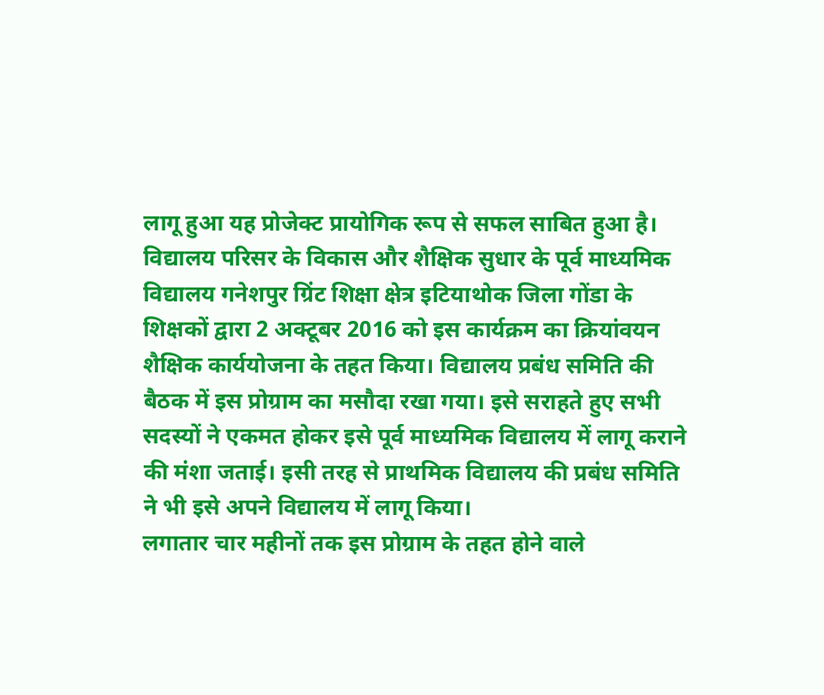लागू हुआ यह प्रोजेक्ट प्रायोगिक रूप से सफल साबित हुआ है।
विद्यालय परिसर के विकास और शैक्षिक सुधार के पूर्व माध्यमिक विद्यालय गनेशपुर ग्रिंट शिक्षा क्षेत्र इटियाथोक जिला गोंडा के शिक्षकों द्वारा 2 अक्टूबर 2016 को इस कार्यक्रम का क्रियांवयन शैक्षिक कार्ययोजना के तहत किया। विद्यालय प्रबंध समिति की बैठक में इस प्रोग्राम का मसौदा रखा गया। इसे सराहते हुए सभी सदस्यों ने एकमत होकर इसे पूर्व माध्यमिक विद्यालय में लागू कराने की मंशा जताई। इसी तरह से प्राथमिक विद्यालय की प्रबंध समिति ने भी इसे अपने विद्यालय में लागू किया।
लगातार चार महीनों तक इस प्रोग्राम के तहत होने वाले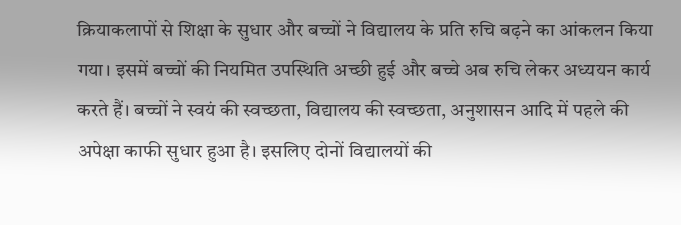क्रियाकलापों से शिक्षा के सुधार और बच्चों ने विद्यालय के प्रति रुचि बढ़ने का आंकलन किया गया। इसमें बच्चों की नियमित उपस्थिति अच्छी हुई और बच्चे अब रुचि लेकर अध्ययन कार्य करते हैं। बच्चों ने स्वयं की स्वच्छता, विद्यालय की स्वच्छता, अनुशासन आदि में पहले की अपेक्षा काफी सुधार हुआ है। इसलिए दोनों विद्यालयों की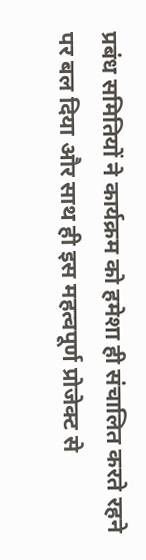प्रबंध समितियों ने कार्यक्रम को हमेशा ही संचालित करते रहने पर बल दिया और साथ ही इस महत्वपूर्ण प्रोजेक्ट से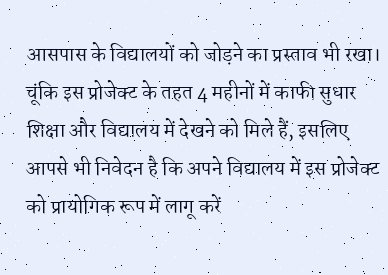आसपास के विद्यालयों को जोड़ने का प्रस्ताव भी रखा।
चूंकि इस प्रोजेक्ट के तहत 4 महीनों में काफी सुधार शिक्षा और विद्यालय में देखने को मिले हैं, इसलिए आपसे भी निवेदन है कि अपने विद्यालय में इस प्रोजेक्ट को प्रायोगिक रूप में लागू करें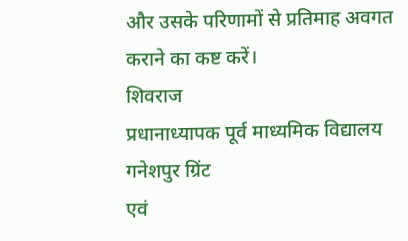और उसके परिणामों से प्रतिमाह अवगत कराने का कष्ट करें।
शिवराज
प्रधानाध्यापक पूर्व माध्यमिक विद्यालय गनेशपुर ग्रिंट
एवं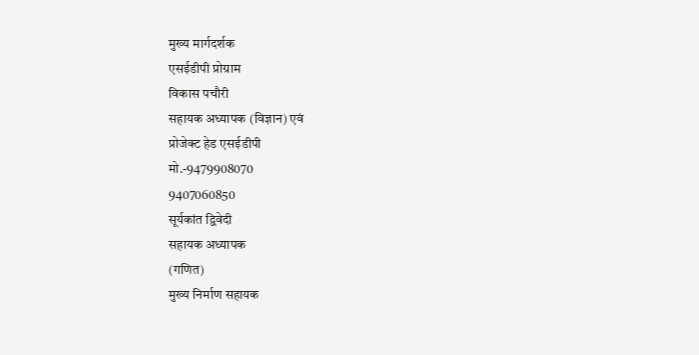मुख्य मार्गदर्शक
एसईडीपी प्रोग्राम
विकास पचौरी
सहायक अध्यापक (विज्ञान) एवं
प्रोजेक्ट हेड एसईडीपी
मो.-9479908070
9407060850
सूर्यकांत द्विवेदी
सहायक अध्यापक
(गणित)
मुख्य निर्माण सहायक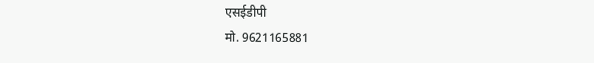एसईडीपी
मो. 9621165881